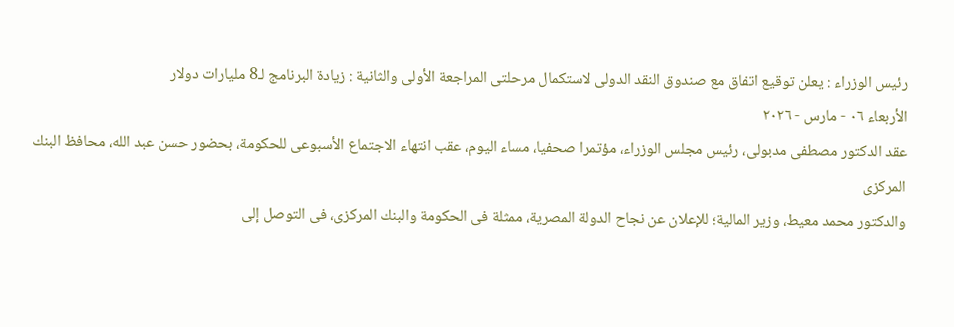رئيس الوزراء : يعلن توقيع اتفاق مع صندوق النقد الدولى لاستكمال مرحلتى المراجعة الأولى والثانية : زيادة البرنامج لـ8 مليارات دولار
الأربعاء ٠٦ - مارس - ٢٠٢٦
عقد الدكتور مصطفى مدبولى، رئيس مجلس الوزراء، مؤتمرا صحفيا، مساء اليوم، عقب انتهاء الاجتماع الأسبوعى للحكومة، بحضور حسن عبد الله، محافظ البنك المركزى
والدكتور محمد معيط، وزير المالية؛ للإعلان عن نجاح الدولة المصرية، ممثلة فى الحكومة والبنك المركزى، فى التوصل إلى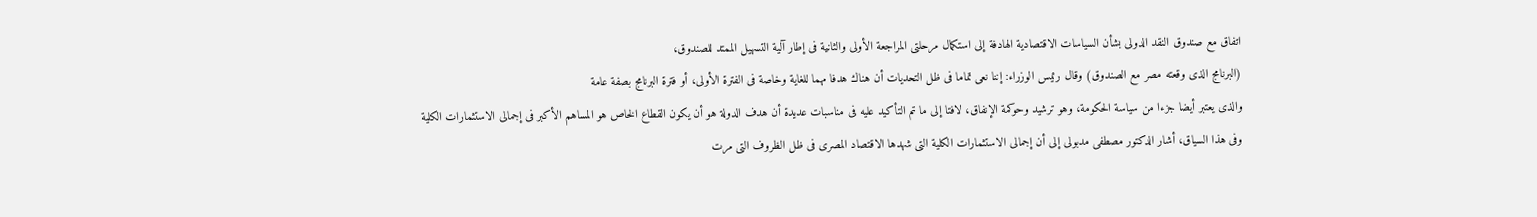اتفاق مع صندوق النقد الدولى بشأن السياسات الاقتصادية الهادفة إلى استكمال مرحلتى المراجعة الأولى والثانية فى إطار آلية التسهيل الممتد للصندوق،
(البرنامج الذى وقعته مصر مع الصندوق) وقال رئيس الوزراء: إننا نعى تماما فى ظل التحديات أن هناك هدفا مهما للغاية وخاصة فى الفترة الأولى، أو فترة البرنامج بصفة عامة
والذى يعتبر أيضا جزءا من سياسة الحكومة، وهو ترشيد وحوكمة الإنفاق، لافتا إلى ما تم التأكيد عليه فى مناسبات عديدة أن هدف الدولة هو أن يكون القطاع الخاص هو المساهم الأكبر فى إجمالى الاستثمارات الكلية
وفى هذا السياق، أشار الدكتور مصطفى مدبولى إلى أن إجمالى الاستثمارات الكلية التى شهدها الاقتصاد المصرى فى ظل الظروف التى مرت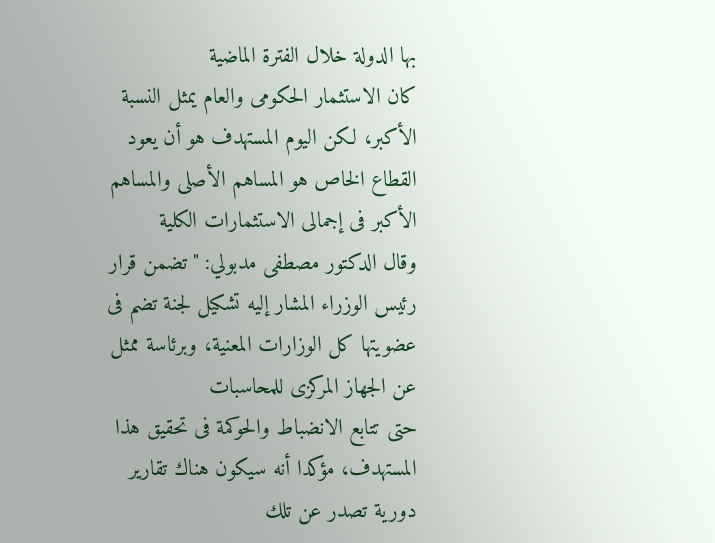بها الدولة خلال الفترة الماضية
كان الاستثمار الحكومى والعام يمثل النسبة الأكبر، لكن اليوم المستهدف هو أن يعود القطاع الخاص هو المساهم الأصلى والمساهم الأكبر فى إجمالى الاستثمارات الكلية
وقال الدكتور مصطفى مدبولي: "تضمن قرار رئيس الوزراء المشار إليه تشكيل لجنة تضم فى عضويتها كل الوزارات المعنية، وبرئاسة ممثل عن الجهاز المركزى للمحاسبات
حتى تتابع الانضباط والحوكمة فى تحقيق هذا المستهدف، مؤكدا أنه سيكون هناك تقارير دورية تصدر عن تلك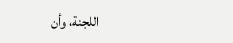اللجنة، وأن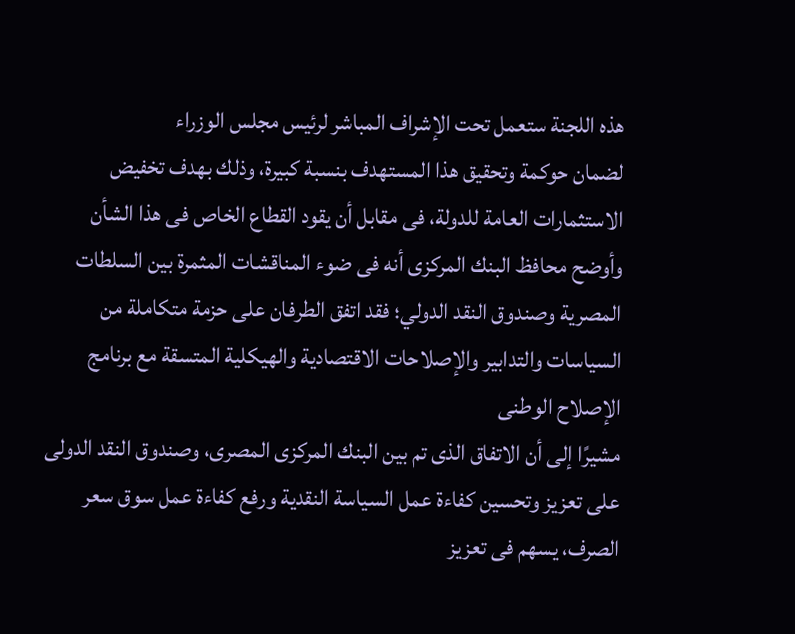هذه اللجنة ستعمل تحت الإشراف المباشر لرئيس مجلس الوزراء
لضمان حوكمة وتحقيق هذا المستهدف بنسبة كبيرة، وذلك بهدف تخفيض الاستثمارات العامة للدولة، فى مقابل أن يقود القطاع الخاص فى هذا الشأن
وأوضح محافظ البنك المركزى أنه فى ضوء المناقشات المثمرة بين السلطات المصرية وصندوق النقد الدولي؛ فقد اتفق الطرفان على حزمة متكاملة من السياسات والتدابير والإصلاحات الاقتصادية والهيكلية المتسقة مع برنامج الإصلاح الوطنى
مشيرًا إلى أن الاتفاق الذى تم بين البنك المركزى المصرى، وصندوق النقد الدولى على تعزيز وتحسين كفاءة عمل السياسة النقدية ورفع كفاءة عمل سوق سعر الصرف، يسهم فى تعزيز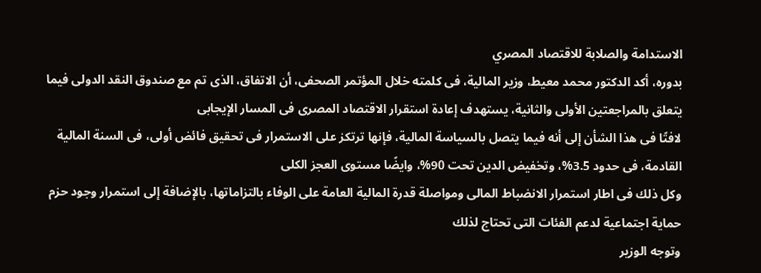الاستدامة والصلابة للاقتصاد المصري
بدوره، أكد الدكتور محمد معيط، وزير المالية، فى كلمته خلال المؤتمر الصحفى، أن الاتفاق، الذى تم مع صندوق النقد الدولى فيما يتعلق بالمراجعتين الأولى والثانية، يستهدف إعادة استقرار الاقتصاد المصرى فى المسار الإيجابى
لافتًا فى هذا الشأن إلى أنه فيما يتصل بالسياسة المالية، فإنها ترتكز على الاستمرار فى تحقيق فائض أولى، فى السنة المالية القادمة، فى حدود 3.5%، وتخفيض الدين تحت 90%، وايضًا مستوى العجز الكلى
وكل ذلك فى اطار استمرار الانضباط المالى ومواصلة قدرة المالية العامة على الوفاء بالتزاماتها، بالإضافة إلى استمرار وجود حزم حماية اجتماعية لدعم الفئات التى تحتاج لذلك
وتوجه الوزير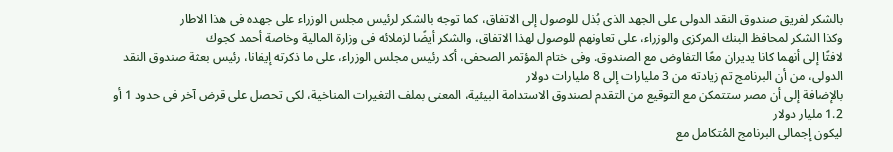بالشكر لفريق صندوق النقد الدولى على الجهد الذى بُذل للوصول إلى الاتفاق، كما توجه بالشكر لرئيس مجلس الوزراء على جهده فى هذا الاطار
وكذا الشكر لمحافظ البنك المركزى والوزراء، على تعاونهم للوصول لهذا الاتفاق، والشكر أيضًا لزملائه فى وزارة المالية وخاصة أحمد كجوك
لافتًا إلى أنهما كانا يديران معًا التفاوض مع الصندوق. وفى ختام المؤتمر الصحفى، أكد رئيس مجلس الوزراء، على ما ذكرته إيفانا، رئيس بعثة صندوق النقد الدولى، من أن البرنامج تم زيادته من 3 مليارات إلى 8 مليارات دولار
بالإضافة إلى أن مصر ستتمكن مع التوقيع من التقدم لصندوق الاستدامة البيئية، المعنى بملف التغيرات المناخية، لكى تحصل على قرض آخر فى حدود 1 أو 1.2 مليار دولار
ليكون إجمالى البرنامج المُتكامل مع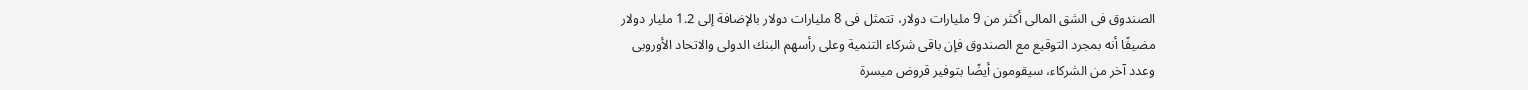الصندوق فى الشق المالى أكثر من 9 مليارات دولار، تتمثل فى 8 مليارات دولار بالإضافة إلى 1.2 مليار دولار
مضيفًا أنه بمجرد التوقيع مع الصندوق فإن باقى شركاء التنمية وعلى رأسهم البنك الدولى والاتحاد الأوروبى
وعدد آخر من الشركاء، سيقومون أيضًا بتوفير قروض ميسرة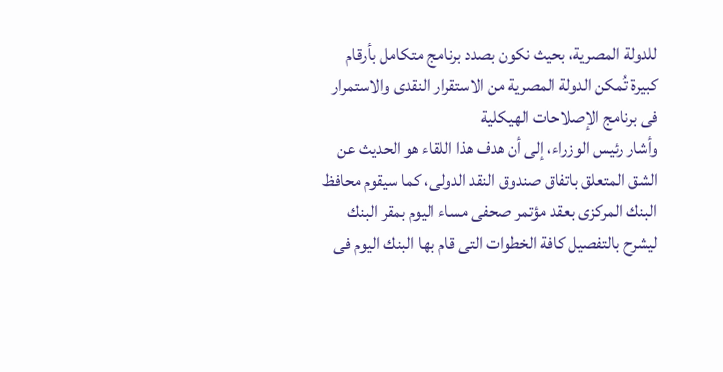للدولة المصرية، بحيث نكون بصدد برنامج متكامل بأرقام كبيرة تُمكن الدولة المصرية من الاستقرار النقدى والاستمرار فى برنامج الإصلاحات الهيكلية
وأشار رئيس الوزراء، إلى أن هدف هذا اللقاء هو الحديث عن الشق المتعلق باتفاق صندوق النقد الدولى، كما سيقوم محافظ البنك المركزى بعقد مؤتمر صحفى مساء اليوم بمقر البنك
ليشرح بالتفصيل كافة الخطوات التى قام بها البنك اليوم فى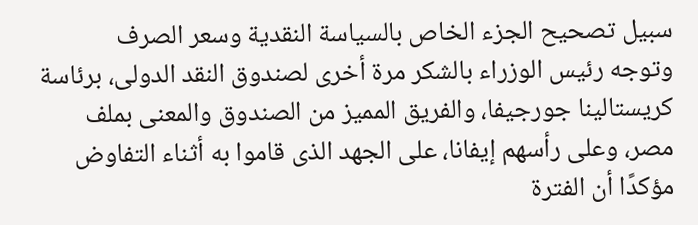سبيل تصحيح الجزء الخاص بالسياسة النقدية وسعر الصرف
وتوجه رئيس الوزراء بالشكر مرة أخرى لصندوق النقد الدولى، برئاسة كريستالينا جورجيفا، والفريق المميز من الصندوق والمعنى بملف مصر، وعلى رأسهم إيفانا، على الجهد الذى قاموا به أثناء التفاوض
مؤكدًا أن الفترة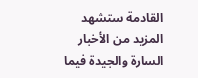القادمة ستشهد المزيد من الأخبار السارة والجيدة فيما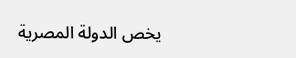يخص الدولة المصرية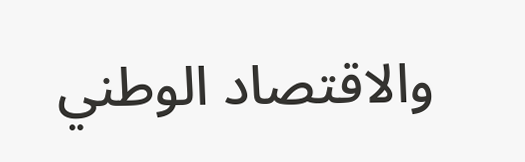والاقتصاد الوطني